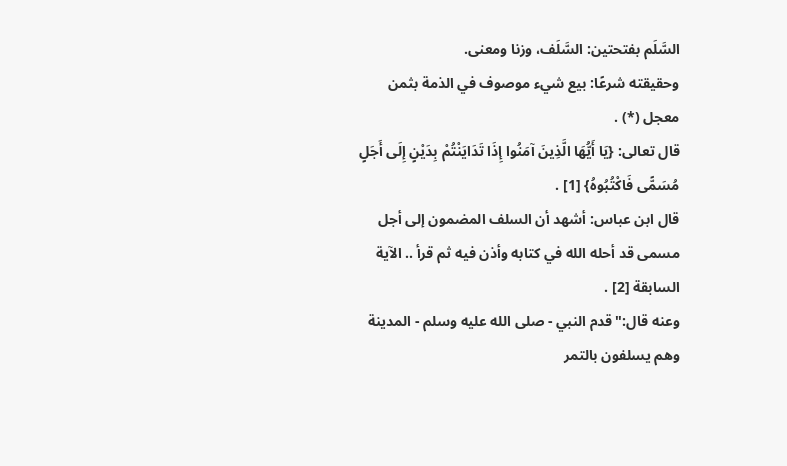السَّلَم بفتحتين: السَّلَف، وزنا ومعنى.
وحقيقته شرعًا: بيع شيء موصوف في الذمة بثمن معجل (*) .
قال تعالى: {يَا أَيُّهَا الَّذِينَ آمَنُوا إِذَا تَدَايَنْتُمْ بِدَيْنٍ إِلَى أَجَلٍ مُسَمًّى فَاكْتُبُوهُ} [1] .
قال ابن عباس: أشهد أن السلف المضمون إلى أجل مسمى قد أحله الله في كتابه وأذن فيه ثم قرأ .. الآية السابقة [2] .
وعنه قال:"قدم النبي - صلى الله عليه وسلم - المدينة وهم يسلفون بالتمر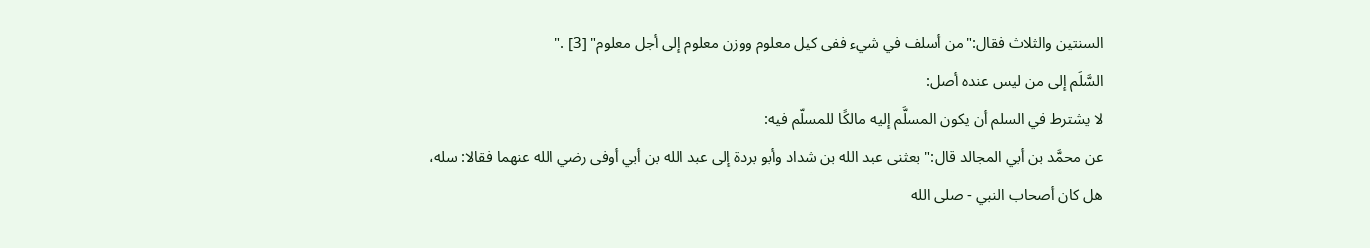السنتين والثلاث فقال:"من أسلف في شيء ففى كيل معلوم ووزن معلوم إلى أجل معلوم" [3] ."
السَّلَم إلى من ليس عنده أصل:
لا يشترط في السلم أن يكون المسلَّم إليه مالكًا للمسلّم فيه:
عن محمَّد بن أبي المجالد قال:"بعثنى عبد الله بن شداد وأبو بردة إلى عبد الله بن أبي أوفى رضي الله عنهما فقالا: سله، هل كان أصحاب النبي - صلى الله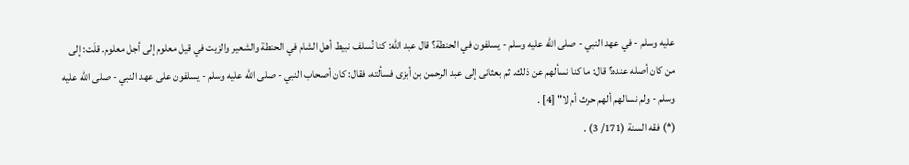عليه وسلم - في عهد النبي - صلى الله عليه وسلم - يسلفون في الحنطة؟ قال عبد الله: كنا نُسلف نبيط أهل الشام في الحنطة والشعير والزيت في قيل معلوم إلى أجل معلوم. قلَت: إلى من كان أصله عنده؟ قال: ما كنا نسألهم عن ذلك. ثم بعثانى إلى عبد الرحمن بن أبزى فسألته، فقال: كان أصحاب النبي - صلى الله عليه وسلم - يسلفون على عهد النبي - صلى الله عليه وسلم - ولم نسالهم ألهم حرث أم لا" [4] .
(*) فقه السنة (171/ 3) .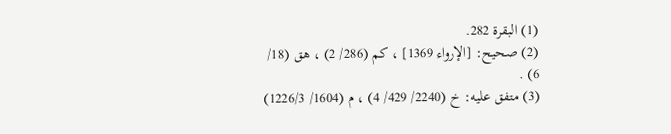(1) البقرة 282.
(2) صحيح: [الإرواء 1369] ، كم (286/ 2) ، هق (18/ 6) .
(3) متفق عليه: خ (2240/ 429/ 4) ، م (1604/ 1226/3)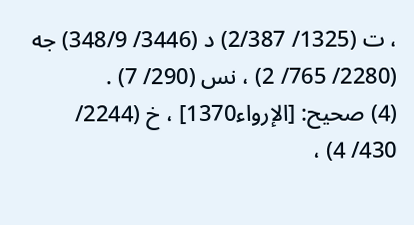، ت (1325/ 2/387) د (3446/ 348/9) جه (2280/ 765/ 2) ، نس (290/ 7) .
(4) صحيح: [الإرواء1370] ، خ (2244/ 430/ 4) ،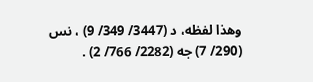وهذا لفظه، د (3447/ 349/ 9) ، نس (290/ 7) جه (2282/ 766/ 2) .